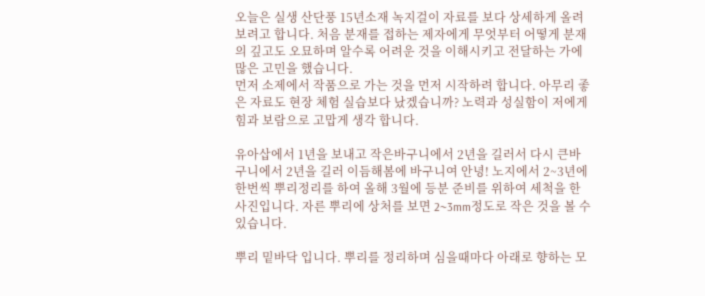오늘은 실생 산단풍 15년소재 녹지걸이 자료를 보다 상세하게 올려 보려고 합니다. 처음 분재를 접하는 제자에게 무엇부터 어떻게 분재의 깊고도 오묘하며 알수록 어려운 것을 이해시키고 전달하는 가에 많은 고민을 했습니다.
먼저 소제에서 작품으로 가는 것을 먼저 시작하려 합니다. 아무리 좋은 자료도 현장 체험 실습보다 났겠습니까? 노력과 성실함이 저에게 힘과 보람으로 고맙게 생각 합니다.

유아삽에서 1년을 보내고 작은바구니에서 2년을 길러서 다시 큰바구니에서 2년을 길러 이듬해봄에 바구니여 안녕! 노지에서 2~3년에 한번씩 뿌리정리를 하여 올해 3월에 등분 준비를 위하여 세척을 한 사진입니다. 자른 뿌리에 상처를 보면 2~3mm정도로 작은 것을 볼 수 있습니다.

뿌리 밑바닥 입니다. 뿌리를 정리하며 심을때마다 아래로 향하는 모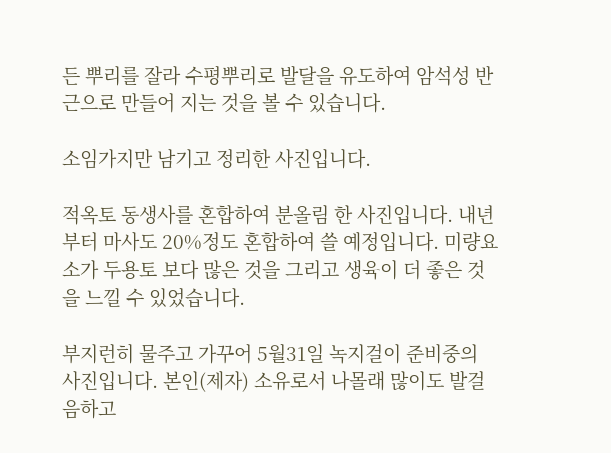든 뿌리를 잘라 수평뿌리로 발달을 유도하여 암석성 반근으로 만들어 지는 것을 볼 수 있습니다.

소임가지만 남기고 정리한 사진입니다.

적옥토 동생사를 혼합하여 분올림 한 사진입니다. 내년부터 마사도 20%정도 혼합하여 쓸 예정입니다. 미량요소가 두용토 보다 많은 것을 그리고 생육이 더 좋은 것을 느낄 수 있었습니다.

부지런히 물주고 가꾸어 5월31일 녹지걸이 준비중의 사진입니다. 본인(제자) 소유로서 나몰래 많이도 발걸음하고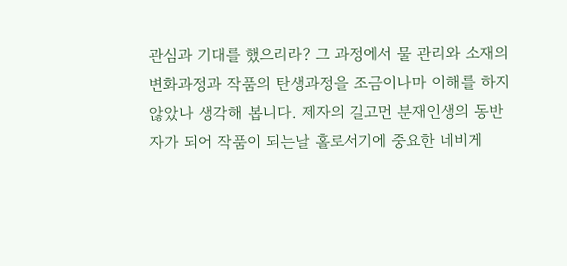관심과 기대를 했으리라? 그 과정에서 물 관리와 소재의 변화과정과 작품의 탄생과정을 조금이나마 이해를 하지 않았나 생각해 봅니다. 제자의 길고먼 분재인생의 동반자가 되어 작품이 되는날 홀로서기에 중요한 네비게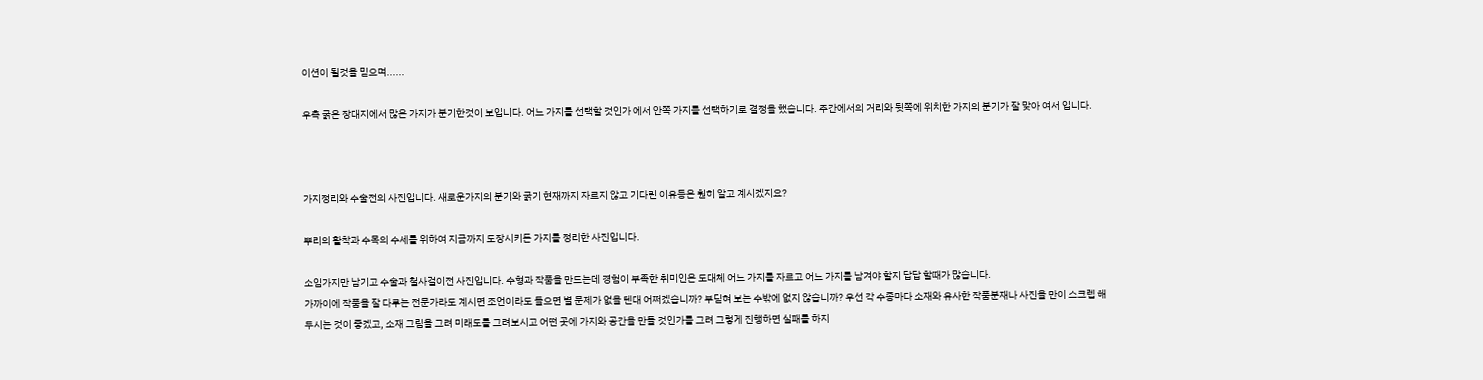이션이 될것을 믿으며......

우측 굵은 장대지에서 많은 가지가 분기한것이 보입니다. 어느 가지를 선택할 것인가 에서 안쪽 가지를 선택하기로 결정을 했습니다. 주간에서의 거리와 뒷쪽에 위치한 가지의 분기가 잘 맞아 여서 입니다.



가지정리와 수술전의 사진입니다. 새로운가지의 분기와 굵기 현재까지 자르지 않고 기다린 이유등은 훤히 알고 계시겠지요?

뿌리의 활착과 수목의 수세를 위하여 지금까지 도장시키든 가지를 정리한 사진입니다.

소임가지만 남기고 수술과 철사걸이전 사진입니다. 수형과 작품을 만드는데 경험이 부족한 취미인은 도대체 어느 가지를 자르고 어느 가지를 남겨야 할지 답답 할때가 많습니다.
가까이에 작품을 잘 다루는 전문가라도 계시면 조언이라도 들으면 별 문제가 없을 텐대 어쩌겠습니까? 부딛혀 보는 수밖에 없지 않습니까? 우선 각 수종마다 소재와 유사한 작품분재나 사진을 만이 스크렙 해 두시는 것이 좋겠고, 소재 그림을 그려 미래도를 그려보시고 어떤 곳에 가지와 공간을 만들 것인가를 그려 그렇게 진행하면 실패를 하지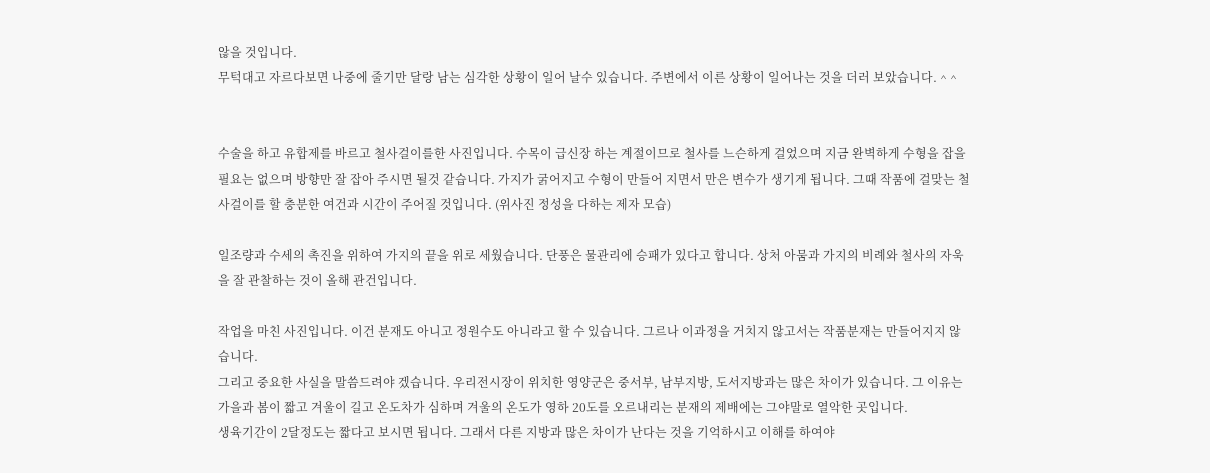않을 것입니다.
무턱대고 자르다보면 나중에 줄기만 달랑 남는 심각한 상황이 일어 날수 있습니다. 주변에서 이른 상황이 일어나는 것을 더러 보았습니다. ^ ^


수술을 하고 유합제를 바르고 철사걸이를한 사진입니다. 수목이 급신장 하는 계절이므로 철사를 느슨하게 걸었으며 지금 완벽하게 수형을 잡을 필요는 없으며 방향만 잘 잡아 주시면 될것 같습니다. 가지가 굵어지고 수형이 만들어 지면서 만은 변수가 생기게 됩니다. 그때 작품에 걸맞는 철사걸이를 할 충분한 여건과 시간이 주어질 것입니다. (위사진 정성을 다하는 제자 모습)

일조량과 수세의 촉진을 위하여 가지의 끝을 위로 세웠습니다. 단풍은 물관리에 승패가 있다고 합니다. 상처 아뭄과 가지의 비례와 철사의 자욱을 잘 관찰하는 것이 올해 관건입니다.

작업을 마친 사진입니다. 이건 분재도 아니고 정원수도 아니라고 할 수 있습니다. 그르나 이과정을 거치지 않고서는 작품분재는 만들어지지 않습니다.
그리고 중요한 사실을 말씀드려야 겠습니다. 우리전시장이 위치한 영양군은 중서부, 남부지방, 도서지방과는 많은 차이가 있습니다. 그 이유는 가을과 봄이 짧고 겨울이 길고 온도차가 심하며 겨울의 온도가 영하 20도를 오르내리는 분재의 제배에는 그야말로 열악한 곳입니다.
생육기간이 2달정도는 짧다고 보시면 됩니다. 그래서 다른 지방과 많은 차이가 난다는 것을 기억하시고 이해를 하여야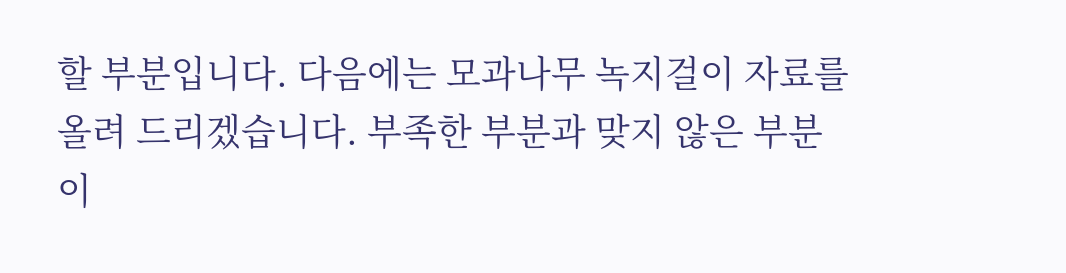할 부분입니다. 다음에는 모과나무 녹지걸이 자료를 올려 드리겠습니다. 부족한 부분과 맞지 않은 부분이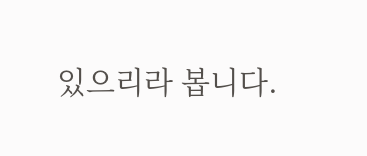있으리라 봅니다.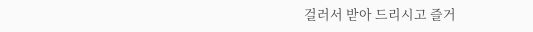걸러서 받아 드리시고 즐거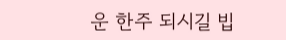운 한주 되시길 빕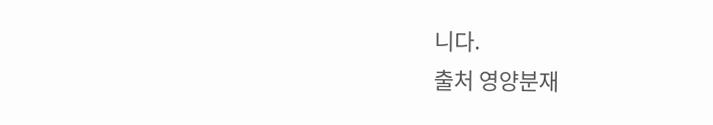니다.
출처 영양분재